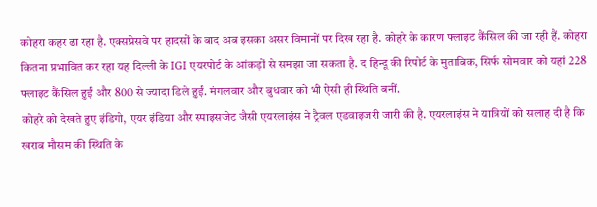कोहरा कहर ढा रहा है. एक्सप्रेसवे पर हादसों के बाद अब इसका असर विमानों पर दिख रहा है. कोहरे के कारण फ्लाइट कैंसिल की जा रही हैं. कोहरा कितना प्रभावित कर रहा यह दिल्ली के IGI एयरपोर्ट के आंकड़ों से समझा जा सकता है. द हिन्दू की रिपोर्ट के मुताबिक, सिर्फ सोमवार को यहां 228 फ्लाइट कैंसिल हुईं और 800 से ज्यादा डिले हुईं. मंगलवार और बुधवार को भी ऐसी ही स्थिति बनीं.
कोहरे को देखते हुए इंडिगो, एयर इंडिया और स्पाइसजेट जैसी एयरलाइंस ने ट्रैवल एडवाइजरी जारी की है. एयरलाइंस ने यात्रियों को सलाह दी है कि खराब मौसम की स्थिति के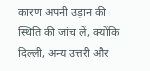कारण अपनी उड़ान की स्थिति की जांच लें, क्योंकि दिल्ली, अन्य उत्तरी और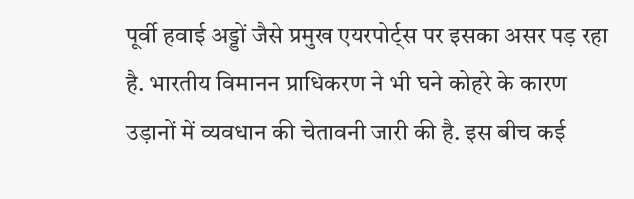पूर्वी हवाई अड्डों जैसे प्रमुख एयरपोर्ट्स पर इसका असर पड़ रहा है. भारतीय विमानन प्राधिकरण ने भी घने कोहरे के कारण उड़ानों में व्यवधान की चेतावनी जारी की है. इस बीच कई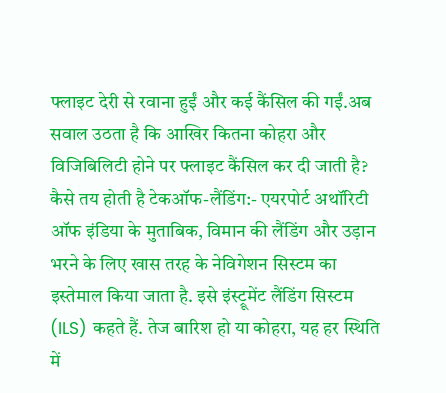फ्लाइट देरी से रवाना हुईं और कई कैंसिल की गईं.अब सवाल उठता है कि आखिर कितना कोहरा और विजिबिलिटी होने पर फ्लाइट कैंसिल कर दी जाती है?
कैसे तय होती है टेकऑफ-लैंडिंग:- एयरपोर्ट अथॉरिटी ऑफ इंडिया के मुताबिक, विमान की लैंडिंग और उड़ान भरने के लिए खास तरह के नेविगेशन सिस्टम का इस्तेमाल किया जाता है. इसे इंस्ट्रूमेंट लैंडिंग सिस्टम (ILS) कहते हैं. तेज बारिश हो या कोहरा, यह हर स्थिति में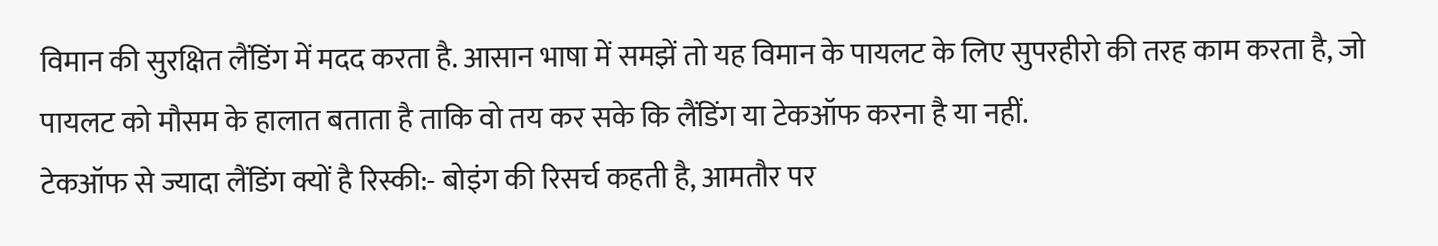विमान की सुरक्षित लैंडिंग में मदद करता है. आसान भाषा में समझें तो यह विमान के पायलट के लिए सुपरहीरो की तरह काम करता है, जो पायलट को मौसम के हालात बताता है ताकि वो तय कर सके कि लैंडिंग या टेकऑफ करना है या नहीं.
टेकऑफ से ज्यादा लैंडिंग क्यों है रिस्की:- बोइंग की रिसर्च कहती है, आमतौर पर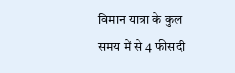विमान यात्रा के कुल समय में से 4 फीसदी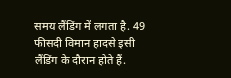समय लैंडिंग में लगता है. 49 फीसदी विमान हादसे इसी लैंडिंग के दौरान होते हैं.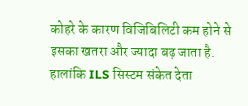कोहरे के कारण विजिबिलिटी कम होने से इसका खतरा और ज्यादा बढ़ जाता है. हालांकि ILS सिस्टम संकेत देता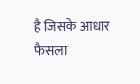है जिसके आधार फैसला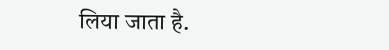लिया जाता है.